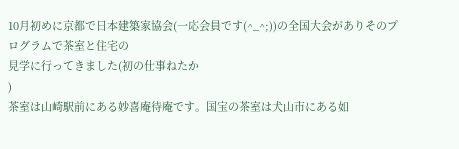10月初めに京都で日本建築家協会(一応会員です(^_^;))の全国大会がありそのプログラムで茶室と住宅の
見学に行ってきました(初の仕事ねたか
)
茶室は山崎駅前にある妙喜庵待庵です。国宝の茶室は犬山市にある如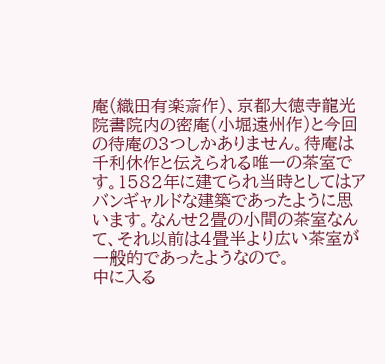庵(織田有楽斎作)、京都大徳寺龍光院書院内の密庵(小堀遠州作)と今回の待庵の3つしかありません。待庵は千利休作と伝えられる唯一の茶室です。1582年に建てられ当時としてはアバンギャルドな建築であったように思います。なんせ2畳の小間の茶室なんて、それ以前は4畳半より広い茶室が一般的であったようなので。
中に入る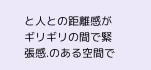と人との距離感がギリギリの間で緊張感.のある空間で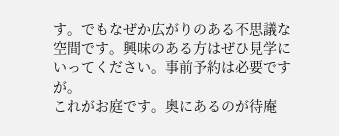す。でもなぜか広がりのある不思議な空間です。興味のある方はぜひ見学にいってください。事前予約は必要ですが。
これがお庭です。奥にあるのが待庵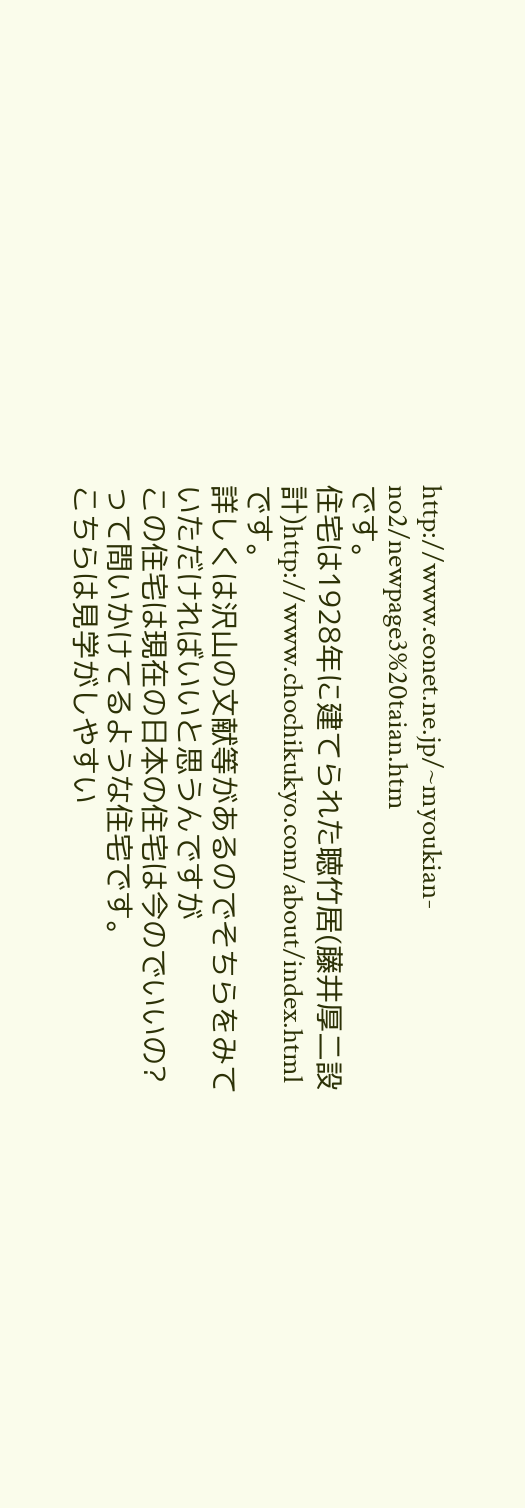http://www.eonet.ne.jp/~myoukian-no2/newpage3%20taian.htm
です。
住宅は1928年に建てられた聴竹居(藤井厚二設計)http://www.chochikukyo.com/about/index.html です。
詳しくは沢山の文献等があるのでそちらをみていただければいいと思うんですが
この住宅は現在の日本の住宅は今のでいいの?って問いかけてるような住宅です。
こちらは見学がしやすい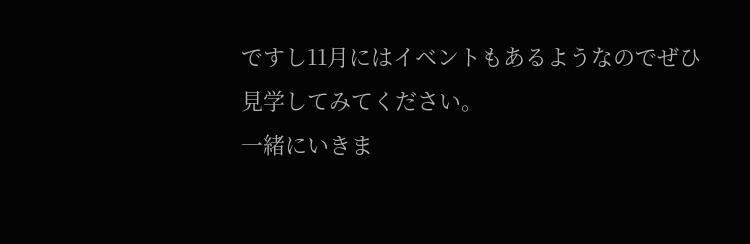ですし11月にはイベントもあるようなのでぜひ見学してみてください。
一緒にいきま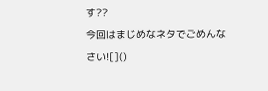す??
今回はまじめなネタでごめんなさい![]()